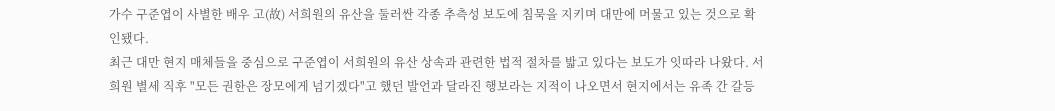가수 구준엽이 사별한 배우 고(故) 서희원의 유산을 둘러싼 각종 추측성 보도에 침묵을 지키며 대만에 머물고 있는 것으로 확인됐다.
최근 대만 현지 매체들을 중심으로 구준엽이 서희원의 유산 상속과 관련한 법적 절차를 밟고 있다는 보도가 잇따라 나왔다. 서희원 별세 직후 "모든 권한은 장모에게 넘기겠다"고 했던 발언과 달라진 행보라는 지적이 나오면서 현지에서는 유족 간 갈등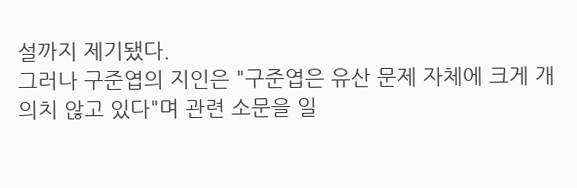설까지 제기됐다.
그러나 구준엽의 지인은 "구준엽은 유산 문제 자체에 크게 개의치 않고 있다"며 관련 소문을 일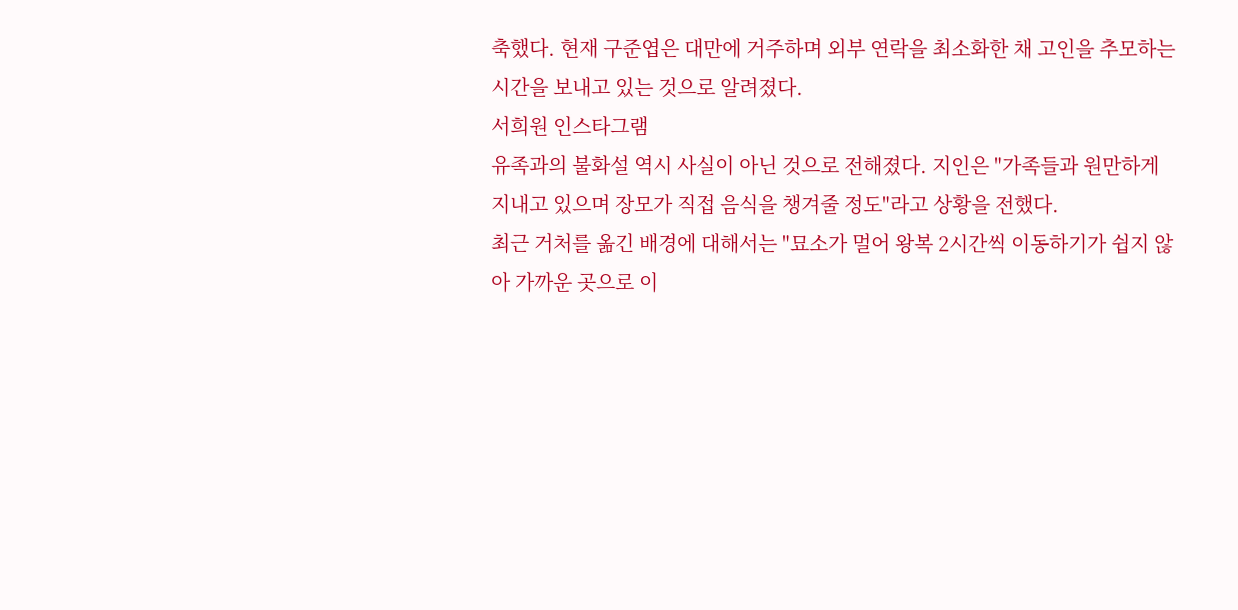축했다. 현재 구준엽은 대만에 거주하며 외부 연락을 최소화한 채 고인을 추모하는 시간을 보내고 있는 것으로 알려졌다.
서희원 인스타그램
유족과의 불화설 역시 사실이 아닌 것으로 전해졌다. 지인은 "가족들과 원만하게 지내고 있으며 장모가 직접 음식을 챙겨줄 정도"라고 상황을 전했다.
최근 거처를 옮긴 배경에 대해서는 "묘소가 멀어 왕복 2시간씩 이동하기가 쉽지 않아 가까운 곳으로 이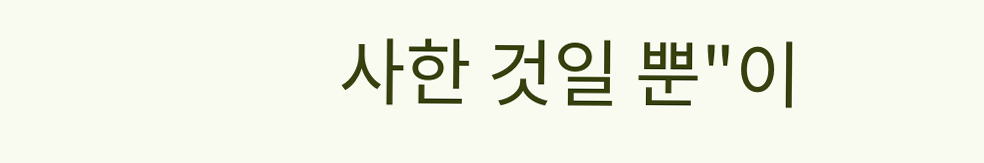사한 것일 뿐"이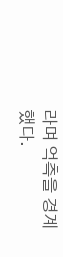라며 억측을 경계했다.